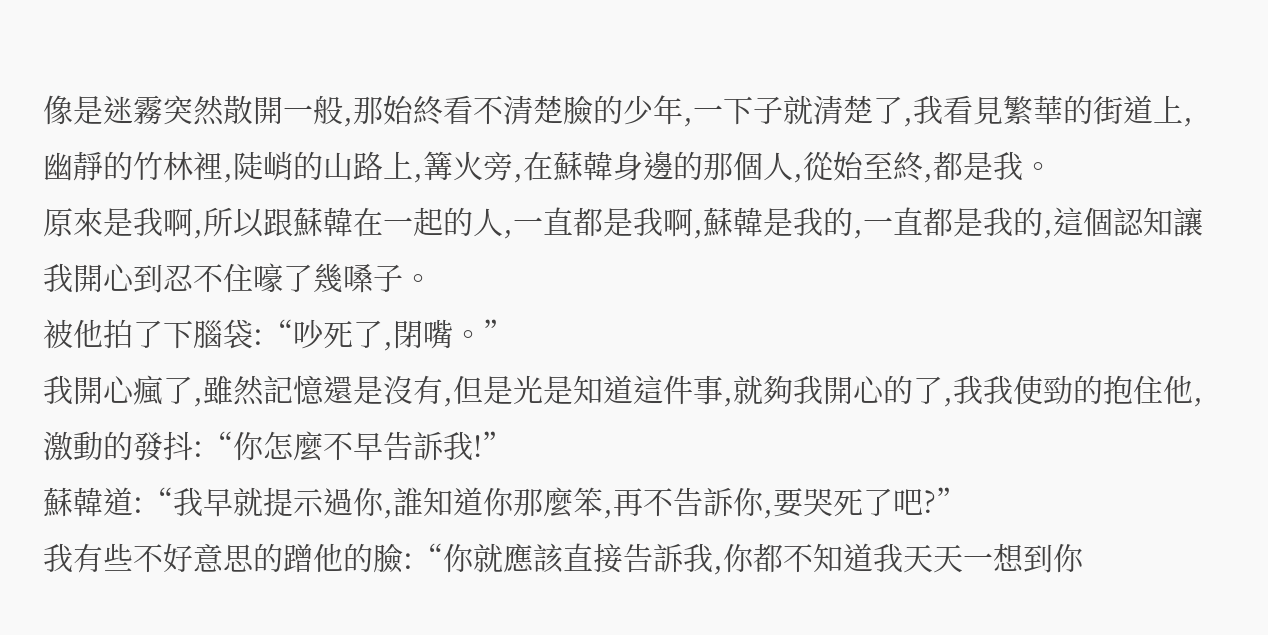像是迷霧突然散開一般,那始終看不清楚臉的少年,一下子就清楚了,我看見繁華的街道上,幽靜的竹林裡,陡峭的山路上,篝火旁,在蘇韓身邊的那個人,從始至終,都是我。
原來是我啊,所以跟蘇韓在一起的人,一直都是我啊,蘇韓是我的,一直都是我的,這個認知讓我開心到忍不住嚎了幾嗓子。
被他拍了下腦袋:“吵死了,閉嘴。”
我開心瘋了,雖然記憶還是沒有,但是光是知道這件事,就夠我開心的了,我我使勁的抱住他,激動的發抖:“你怎麼不早告訴我!”
蘇韓道:“我早就提示過你,誰知道你那麼笨,再不告訴你,要哭死了吧?”
我有些不好意思的蹭他的臉:“你就應該直接告訴我,你都不知道我天天一想到你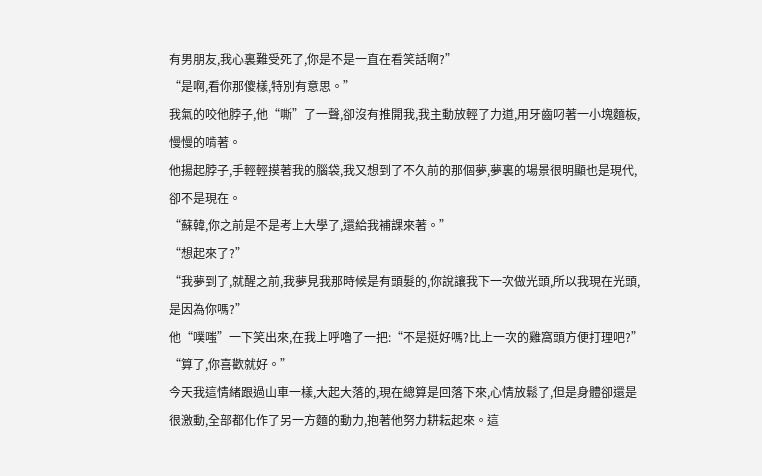有男朋友,我心裏難受死了,你是不是一直在看笑話啊?”
“是啊,看你那傻樣,特別有意思。”
我氣的咬他脖子,他“嘶”了一聲,卻沒有推開我,我主動放輕了力道,用牙齒叼著一小塊麵板,慢慢的啃著。
他揚起脖子,手輕輕摸著我的腦袋,我又想到了不久前的那個夢,夢裏的場景很明顯也是現代,卻不是現在。
“蘇韓,你之前是不是考上大學了,還給我補課來著。”
“想起來了?”
“我夢到了,就醒之前,我夢見我那時候是有頭髮的,你說讓我下一次做光頭,所以我現在光頭,是因為你嗎?”
他“噗嗤”一下笑出來,在我上呼嚕了一把:“不是挺好嗎?比上一次的雞窩頭方便打理吧?”
“算了,你喜歡就好。”
今天我這情緒跟過山車一樣,大起大落的,現在總算是回落下來,心情放鬆了,但是身體卻還是很激動,全部都化作了另一方麵的動力,抱著他努力耕耘起來。這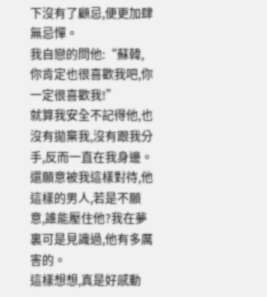下沒有了顧忌,便更加肆無忌憚。
我自戀的問他:“蘇韓,你肯定也很喜歡我吧,你一定很喜歡我!”
就算我安全不記得他,也沒有拋棄我,沒有跟我分手,反而一直在我身邊。
還願意被我這樣對待,他這樣的男人,若是不願意,誰能壓住他?我在夢裏可是見識過,他有多厲害的。
這樣想想,真是好感動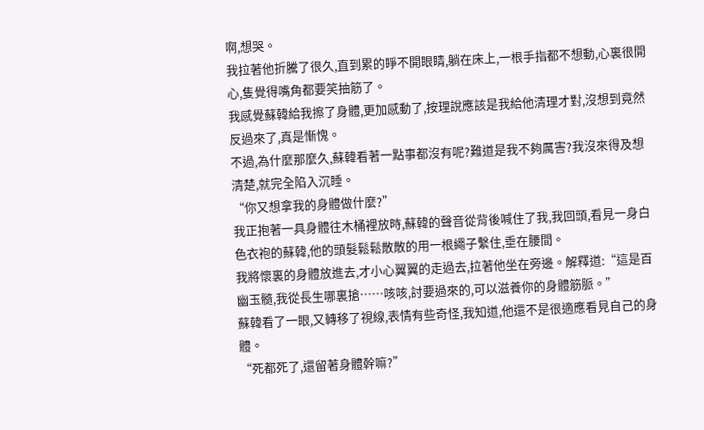啊,想哭。
我拉著他折騰了很久,直到累的睜不開眼睛,躺在床上,一根手指都不想動,心裏很開心,隻覺得嘴角都要笑抽筋了。
我感覺蘇韓給我擦了身體,更加感動了,按理說應該是我給他清理才對,沒想到竟然反過來了,真是慚愧。
不過,為什麼那麼久,蘇韓看著一點事都沒有呢?難道是我不夠厲害?我沒來得及想清楚,就完全陷入沉睡。
“你又想拿我的身體做什麼?”
我正抱著一具身體往木桶裡放時,蘇韓的聲音從背後喊住了我,我回頭,看見一身白色衣袍的蘇韓,他的頭髮鬆鬆散散的用一根繩子繫住,垂在腰間。
我將懷裏的身體放進去,才小心翼翼的走過去,拉著他坐在旁邊。解釋道:“這是百幽玉髓,我從長生哪裏搶……咳咳,討要過來的,可以滋養你的身體筋脈。”
蘇韓看了一眼,又轉移了視線,表情有些奇怪,我知道,他還不是很適應看見自己的身體。
“死都死了,還留著身體幹嘛?”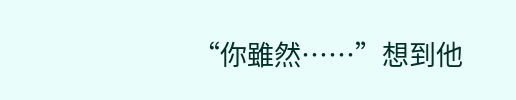“你雖然……”想到他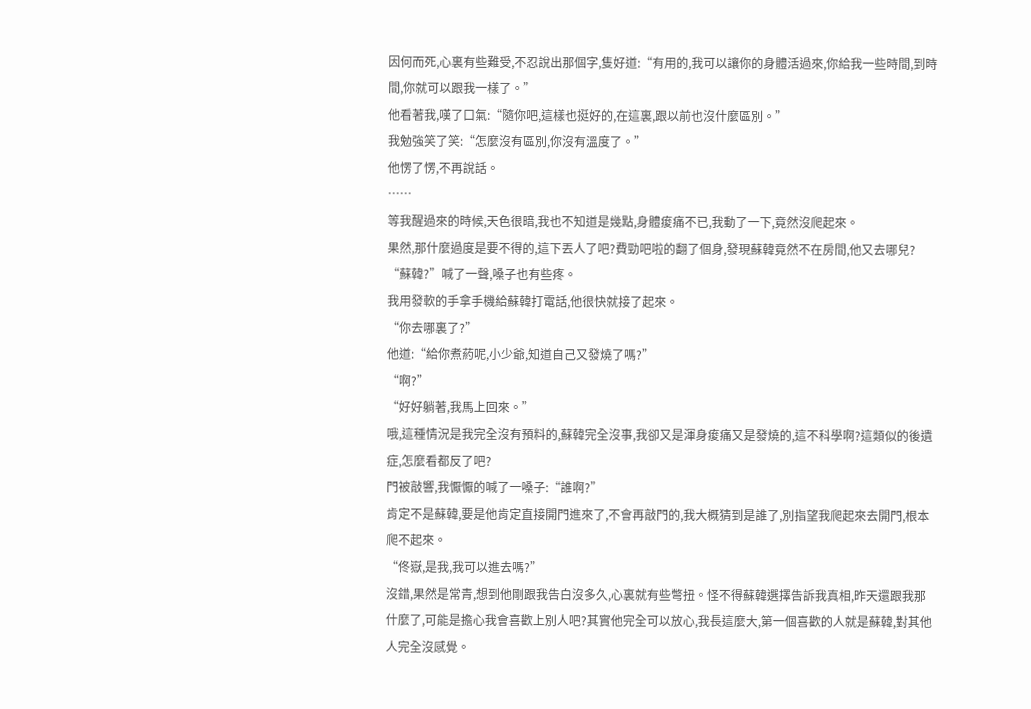因何而死,心裏有些難受,不忍說出那個字,隻好道:“有用的,我可以讓你的身體活過來,你給我一些時間,到時間,你就可以跟我一樣了。”
他看著我,嘆了口氣:“隨你吧,這樣也挺好的,在這裏,跟以前也沒什麼區別。”
我勉強笑了笑:“怎麼沒有區別,你沒有溫度了。”
他愣了愣,不再說話。
……
等我醒過來的時候,天色很暗,我也不知道是幾點,身體痠痛不已,我動了一下,竟然沒爬起來。
果然,那什麼過度是要不得的,這下丟人了吧?費勁吧啦的翻了個身,發現蘇韓竟然不在房間,他又去哪兒?
“蘇韓?”喊了一聲,嗓子也有些疼。
我用發軟的手拿手機給蘇韓打電話,他很快就接了起來。
“你去哪裏了?”
他道:“給你煮葯呢,小少爺,知道自己又發燒了嗎?”
“啊?”
“好好躺著,我馬上回來。”
哦,這種情況是我完全沒有預料的,蘇韓完全沒事,我卻又是渾身痠痛又是發燒的,這不科學啊?這類似的後遺症,怎麼看都反了吧?
門被敲響,我懨懨的喊了一嗓子:“誰啊?”
肯定不是蘇韓,要是他肯定直接開門進來了,不會再敲門的,我大概猜到是誰了,別指望我爬起來去開門,根本爬不起來。
“佟嶽,是我,我可以進去嗎?”
沒錯,果然是常青,想到他剛跟我告白沒多久,心裏就有些彆扭。怪不得蘇韓選擇告訴我真相,昨天還跟我那什麼了,可能是擔心我會喜歡上別人吧?其實他完全可以放心,我長這麼大,第一個喜歡的人就是蘇韓,對其他人完全沒感覺。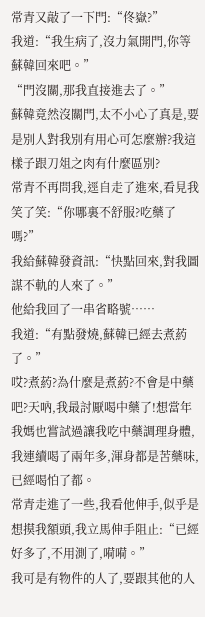常青又敲了一下門:“佟嶽?”
我道:“我生病了,沒力氣開門,你等蘇韓回來吧。”
“門沒關,那我直接進去了。”
蘇韓竟然沒關門,太不小心了真是,要是別人對我別有用心可怎麼辦?我這樣子跟刀俎之肉有什麼區別?
常青不再問我,逕自走了進來,看見我笑了笑:“你哪裏不舒服?吃藥了嗎?”
我給蘇韓發資訊:“快點回來,對我圖謀不軌的人來了。”
他給我回了一串省略號……
我道:“有點發燒,蘇韓已經去煮葯了。”
哎?煮葯?為什麼是煮葯?不會是中藥吧?天吶,我最討厭喝中藥了!想當年我媽也嘗試過讓我吃中藥調理身體,我連續喝了兩年多,渾身都是苦藥味,已經喝怕了都。
常青走進了一些,我看他伸手,似乎是想摸我額頭,我立馬伸手阻止:“已經好多了,不用測了,嗬嗬。”
我可是有物件的人了,要跟其他的人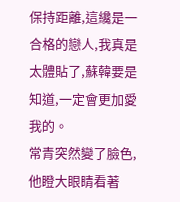保持距離,這纔是一合格的戀人,我真是太體貼了,蘇韓要是知道,一定會更加愛我的。
常青突然變了臉色,他瞪大眼睛看著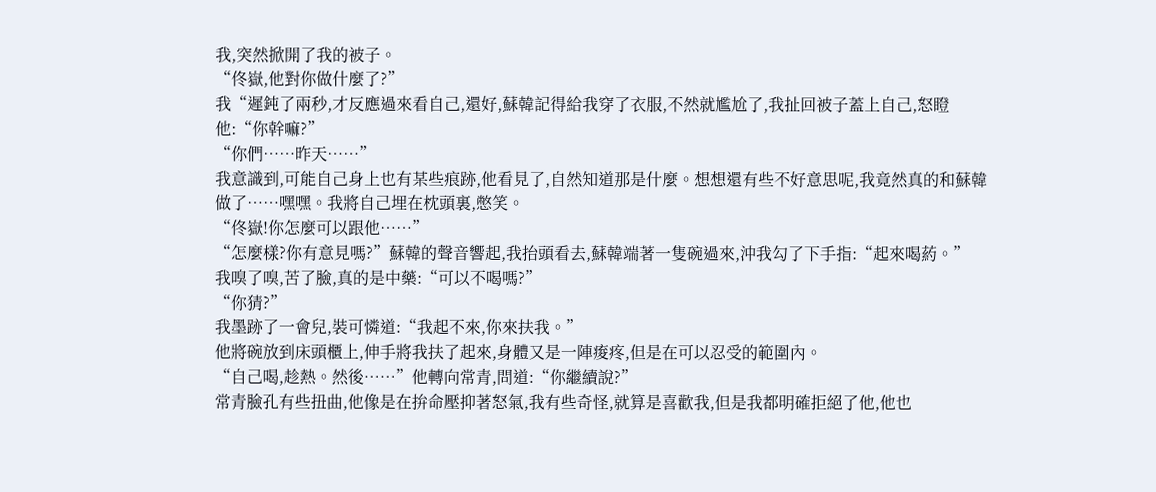我,突然掀開了我的被子。
“佟嶽,他對你做什麼了?”
我“遲鈍了兩秒,才反應過來看自己,還好,蘇韓記得給我穿了衣服,不然就尷尬了,我扯回被子蓋上自己,怒瞪他:“你幹嘛?”
“你們……昨天……”
我意識到,可能自己身上也有某些痕跡,他看見了,自然知道那是什麼。想想還有些不好意思呢,我竟然真的和蘇韓做了……嘿嘿。我將自己埋在枕頭裏,憋笑。
“佟嶽!你怎麼可以跟他……”
“怎麼樣?你有意見嗎?”蘇韓的聲音響起,我抬頭看去,蘇韓端著一隻碗過來,沖我勾了下手指:“起來喝葯。”
我嗅了嗅,苦了臉,真的是中藥:“可以不喝嗎?”
“你猜?”
我墨跡了一會兒,裝可憐道:“我起不來,你來扶我。”
他將碗放到床頭櫃上,伸手將我扶了起來,身體又是一陣痠疼,但是在可以忍受的範圍內。
“自己喝,趁熱。然後……”他轉向常青,問道:“你繼續說?”
常青臉孔有些扭曲,他像是在拚命壓抑著怒氣,我有些奇怪,就算是喜歡我,但是我都明確拒絕了他,他也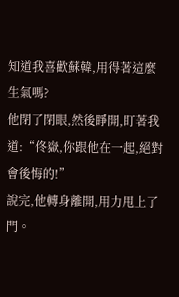知道我喜歡蘇韓,用得著這麼生氣嗎?
他閉了閉眼,然後睜開,盯著我道:“佟嶽,你跟他在一起,絕對會後悔的!”
說完,他轉身離開,用力甩上了門。